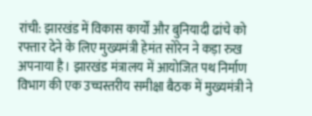रांची: झारखंड में विकास कार्यों और बुनियादी ढांचे को रफ्तार देने के लिए मुख्यमंत्री हेमंत सोरेन ने कड़ा रुख अपनाया है। झारखंड मंत्रालय में आयोजित पथ निर्माण विभाग की एक उच्चस्तरीय समीक्षा बैठक में मुख्यमंत्री ने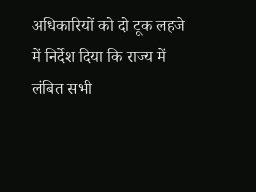अधिकारियों को दो टूक लहजे में निर्देश दिया कि राज्य में लंबित सभी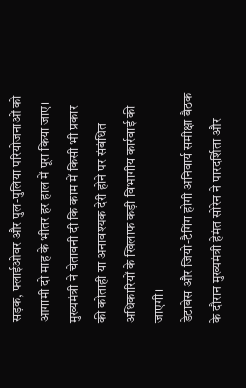सड़क, फ्लाईओवर और पुल-पुलिया परियोजनाओं को आगामी दो माह के भीतर हर हाल में पूरा किया जाए। मुख्यमंत्री ने चेतावनी दी कि काम में किसी भी प्रकार की कोताही या अनावश्यक देरी होने पर संबंधित अधिकारियों के खिलाफ कड़ी विभागीय कार्रवाई की जाएगी।
डेटाबेस और जियो-टैगिंग होगी अनिवार्य समीक्षा बैठक के दौरान मुख्यमंत्री हेमंत सोरेन ने पारदर्शिता और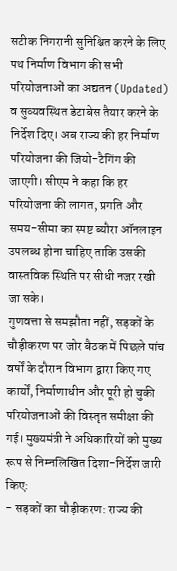सटीक निगरानी सुनिश्चित करने के लिए पथ निर्माण विभाग की सभी परियोजनाओं का अद्यतन (Updated) व सुव्यवस्थित डेटाबेस तैयार करने के निर्देश दिए। अब राज्य की हर निर्माण परियोजना की जियो-टैगिंग की जाएगी। सीएम ने कहा कि हर परियोजना की लागत, प्रगति और समय-सीमा का स्पष्ट ब्यौरा ऑनलाइन उपलब्ध होना चाहिए ताकि उसकी वास्तविक स्थिति पर सीधी नजर रखी जा सके।
गुणवत्ता से समझौता नहीं, सड़कों के चौड़ीकरण पर जोर बैठक में पिछले पांच वर्षों के दौरान विभाग द्वारा किए गए कार्यों, निर्माणाधीन और पूरी हो चुकी परियोजनाओं की विस्तृत समीक्षा की गई। मुख्यमंत्री ने अधिकारियों को मुख्य रूप से निम्नलिखित दिशा-निर्देश जारी किए:
- सड़कों का चौड़ीकरण: राज्य की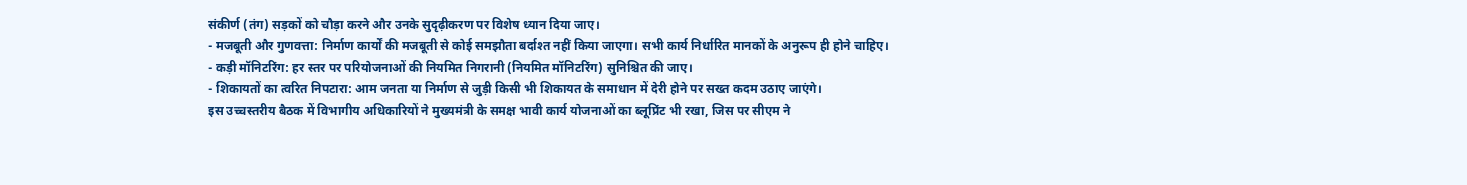संकीर्ण (तंग) सड़कों को चौड़ा करने और उनके सुदृढ़ीकरण पर विशेष ध्यान दिया जाए।
- मजबूती और गुणवत्ता: निर्माण कार्यों की मजबूती से कोई समझौता बर्दाश्त नहीं किया जाएगा। सभी कार्य निर्धारित मानकों के अनुरूप ही होने चाहिए।
- कड़ी मॉनिटरिंग: हर स्तर पर परियोजनाओं की नियमित निगरानी (नियमित मॉनिटरिंग) सुनिश्चित की जाए।
- शिकायतों का त्वरित निपटारा: आम जनता या निर्माण से जुड़ी किसी भी शिकायत के समाधान में देरी होने पर सख्त कदम उठाए जाएंगे।
इस उच्चस्तरीय बैठक में विभागीय अधिकारियों ने मुख्यमंत्री के समक्ष भावी कार्य योजनाओं का ब्लूप्रिंट भी रखा, जिस पर सीएम ने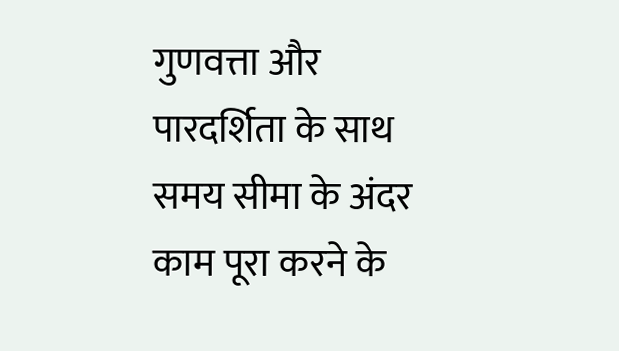गुणवत्ता और पारदर्शिता के साथ समय सीमा के अंदर काम पूरा करने के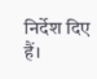निर्देश दिए हैं।